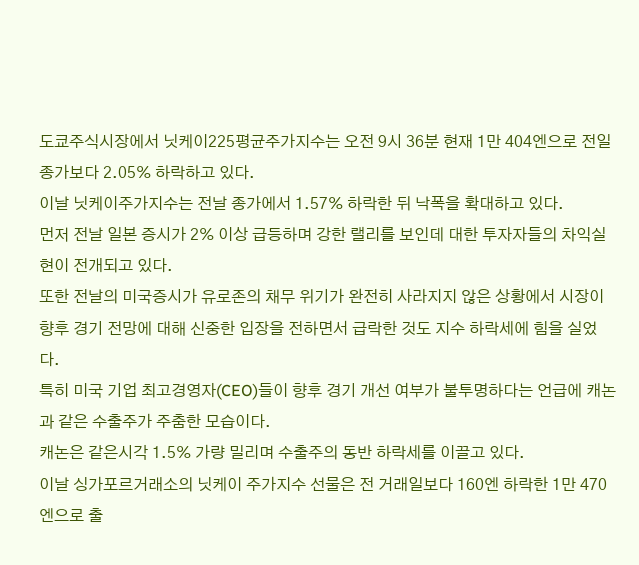도쿄주식시장에서 닛케이225평균주가지수는 오전 9시 36분 현재 1만 404엔으로 전일 종가보다 2.05% 하락하고 있다.
이날 닛케이주가지수는 전날 종가에서 1.57% 하락한 뒤 낙폭을 확대하고 있다.
먼저 전날 일본 증시가 2% 이상 급등하며 강한 랠리를 보인데 대한 투자자들의 차익실현이 전개되고 있다.
또한 전날의 미국증시가 유로존의 채무 위기가 완전히 사라지지 않은 상황에서 시장이 향후 경기 전망에 대해 신중한 입장을 전하면서 급락한 것도 지수 하락세에 힘을 실었다.
특히 미국 기업 최고경영자(CEO)들이 향후 경기 개선 여부가 불투명하다는 언급에 캐논과 같은 수출주가 주춤한 모습이다.
캐논은 같은시각 1.5% 가량 밀리며 수출주의 동반 하락세를 이끌고 있다.
이날 싱가포르거래소의 닛케이 주가지수 선물은 전 거래일보다 160엔 하락한 1만 470엔으로 출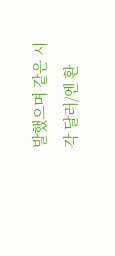발했으며 같은 시각 달러/엔 환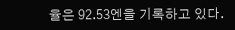율은 92.53엔을 기록하고 있다.